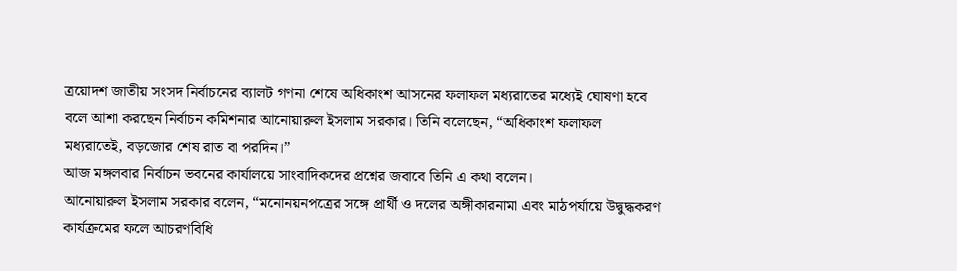ত্রয়োদশ জাতীয় সংসদ নির্বাচনের ব্যালট গণনা শেষে অধিকাংশ আসনের ফলাফল মধ্যরাতের মধ্যেই ঘোষণা হবে বলে আশা করছেন নির্বাচন কমিশনার আনোয়ারুল ইসলাম সরকার। তিনি বলেছেন, “অধিকাংশ ফলাফল মধ্যরাতেই, বড়জোর শেষ রাত বা পরদিন।”
আজ মঙ্গলবার নির্বাচন ভবনের কার্যালয়ে সাংবাদিকদের প্রশ্নের জবাবে তিনি এ কথা বলেন।
আনোয়ারুল ইসলাম সরকার বলেন, “মনোনয়নপত্রের সঙ্গে প্রার্থী ও দলের অঙ্গীকারনামা এবং মাঠপর্যায়ে উদ্বুদ্ধকরণ কার্যক্রমের ফলে আচরণবিধি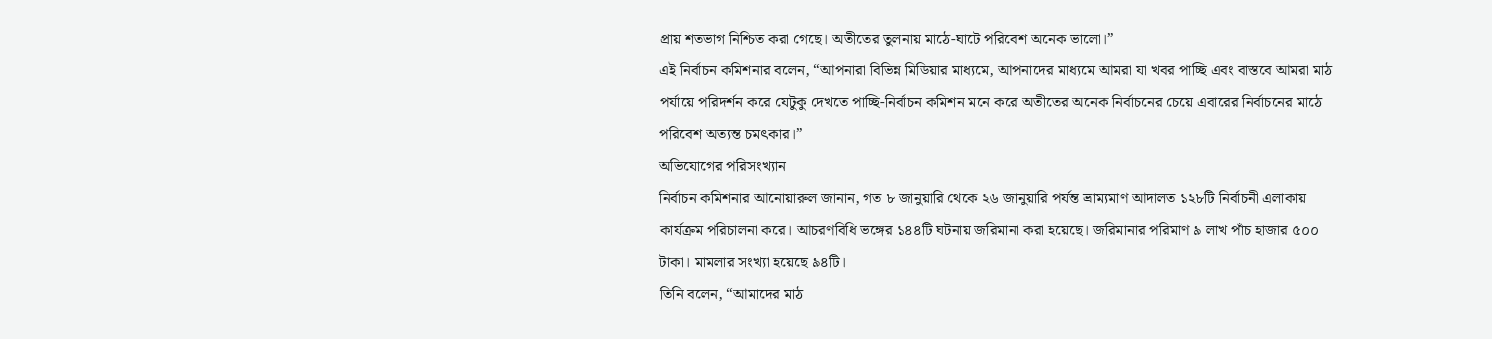প্রায় শতভাগ নিশ্চিত করা গেছে। অতীতের তুলনায় মাঠে-ঘাটে পরিবেশ অনেক ভালো।”
এই নির্বাচন কমিশনার বলেন, “আপনারা বিভিন্ন মিডিয়ার মাধ্যমে, আপনাদের মাধ্যমে আমরা যা খবর পাচ্ছি এবং বাস্তবে আমরা মাঠ পর্যায়ে পরিদর্শন করে যেটুকু দেখতে পাচ্ছি-নির্বাচন কমিশন মনে করে অতীতের অনেক নির্বাচনের চেয়ে এবারের নির্বাচনের মাঠে পরিবেশ অত্যন্ত চমৎকার।”
অভিযোগের পরিসংখ্যান
নির্বাচন কমিশনার আনোয়ারুল জানান, গত ৮ জানুয়ারি থেকে ২৬ জানুয়ারি পর্যন্ত ভ্রাম্যমাণ আদালত ১২৮টি নির্বাচনী এলাকায় কার্যক্রম পরিচালনা করে। আচরণবিধি ভঙ্গের ১৪৪টি ঘটনায় জরিমানা করা হয়েছে। জরিমানার পরিমাণ ৯ লাখ পাঁচ হাজার ৫০০ টাকা। মামলার সংখ্যা হয়েছে ৯৪টি।
তিনি বলেন, “আমাদের মাঠ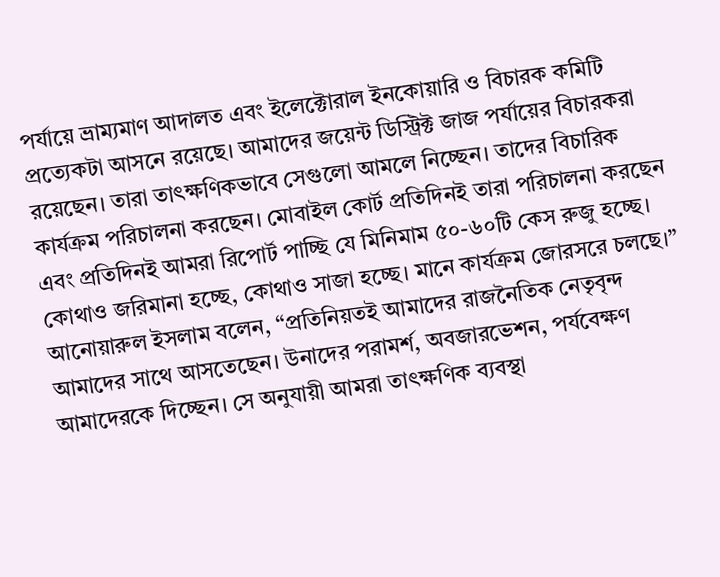পর্যায়ে ভ্রাম্যমাণ আদালত এবং ইলেক্টোরাল ইনকোয়ারি ও বিচারক কমিটি প্রত্যেকটা আসনে রয়েছে। আমাদের জয়েন্ট ডিস্ট্রিক্ট জাজ পর্যায়ের বিচারকরা রয়েছেন। তারা তাৎক্ষণিকভাবে সেগুলো আমলে নিচ্ছেন। তাদের বিচারিক কার্যক্রম পরিচালনা করছেন। মোবাইল কোর্ট প্রতিদিনই তারা পরিচালনা করছেন এবং প্রতিদিনই আমরা রিপোর্ট পাচ্ছি যে মিনিমাম ৫০-৬০টি কেস রুজু হচ্ছে। কোথাও জরিমানা হচ্ছে, কোথাও সাজা হচ্ছে। মানে কার্যক্রম জোরসরে চলছে।”
আনোয়ারুল ইসলাম বলেন, “প্রতিনিয়তই আমাদের রাজনৈতিক নেতৃবৃন্দ আমাদের সাথে আসতেছেন। উনাদের পরামর্শ, অবজারভেশন, পর্যবেক্ষণ আমাদেরকে দিচ্ছেন। সে অনুযায়ী আমরা তাৎক্ষণিক ব্যবস্থা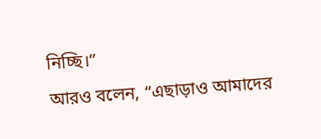নিচ্ছি।”
আরও বলেন, “এছাড়াও আমাদের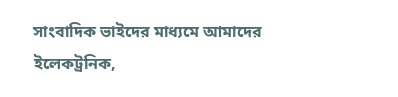সাংবাদিক ভাইদের মাধ্যমে আমাদের ইলেকট্রনিক,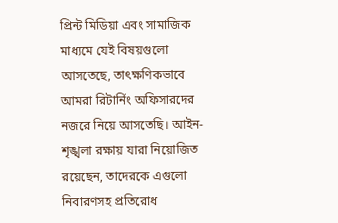প্রিন্ট মিডিয়া এবং সামাজিক মাধ্যমে যেই বিষয়গুলো আসতেছে, তাৎক্ষণিকভাবে আমরা রিটার্নিং অফিসারদের নজরে নিয়ে আসতেছি। আইন-শৃঙ্খলা রক্ষায় যারা নিয়োজিত রয়েছেন, তাদেরকে এগুলো নিবারণসহ প্রতিরোধ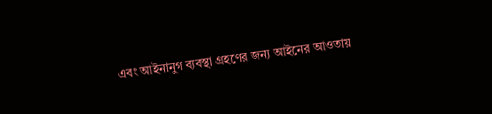এবং আইনানুগ ব্যবস্থা গ্রহণের জন্য আইনের আওতায়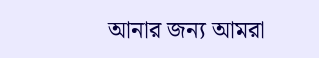আনার জন্য আমরা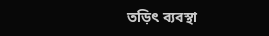তড়িৎ ব্যবস্থা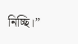নিচ্ছি।”